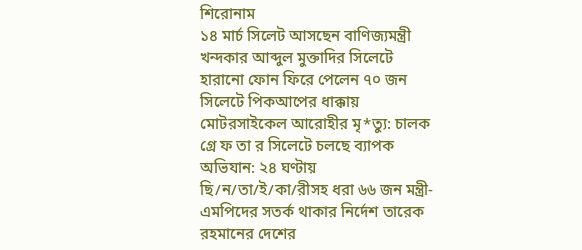শিরোনাম
১৪ মার্চ সিলেট আসছেন বাণিজ্যমন্ত্রী খন্দকার আব্দুল মুক্তাদির সিলেটে হারানো ফোন ফিরে পেলেন ৭০ জন সিলেটে পিকআপের ধাক্কায় মোটরসাইকেল আরোহীর মৃ*ত্যু: চালক গ্রে ফ তা র সিলেটে চলছে ব্যাপক অভিযান: ২৪ ঘণ্টায় ছি/ন/তা/ই/কা/রীসহ ধরা ৬৬ জন মন্ত্রী-এমপিদের সতর্ক থাকার নির্দেশ তারেক রহমানের দেশের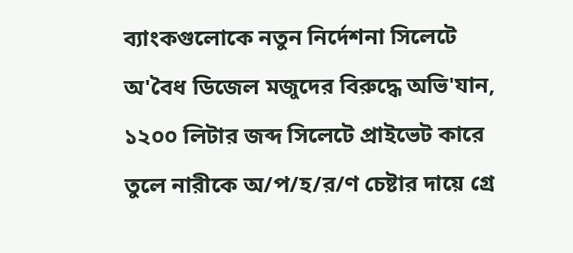ব্যাংকগুলোকে নতুন নির্দেশনা সিলেটে অ'বৈধ ডিজেল মজুদের বিরুদ্ধে অভি'যান, ১২০০ লিটার জব্দ সিলেটে প্রাইভেট কারে তুলে নারীকে অ/প/হ/র/ণ চেষ্টার দায়ে গ্রে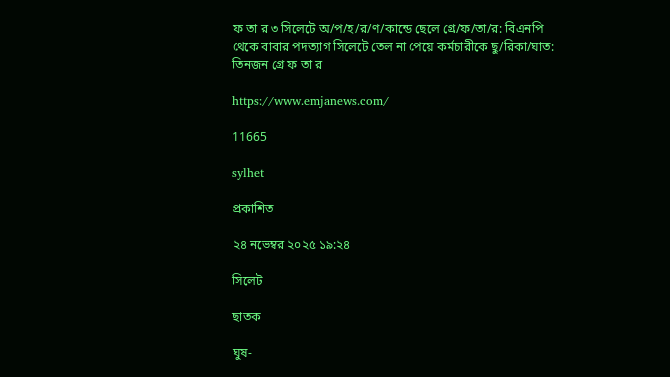ফ তা র ৩ সিলেটে অ/প/হ/র/ণ/কান্ডে ছেলে গ্রে/ফ/তা/র: বিএনপি থেকে বাবার পদত্যাগ সিলেটে তেল না পেয়ে কর্মচারীকে ছু/রিকা/ঘাত: তিনজন গ্রে ফ তা র

https://www.emjanews.com/

11665

sylhet

প্রকাশিত

২৪ নভেম্বর ২০২৫ ১৯:২৪

সিলেট

ছাতক

ঘুষ-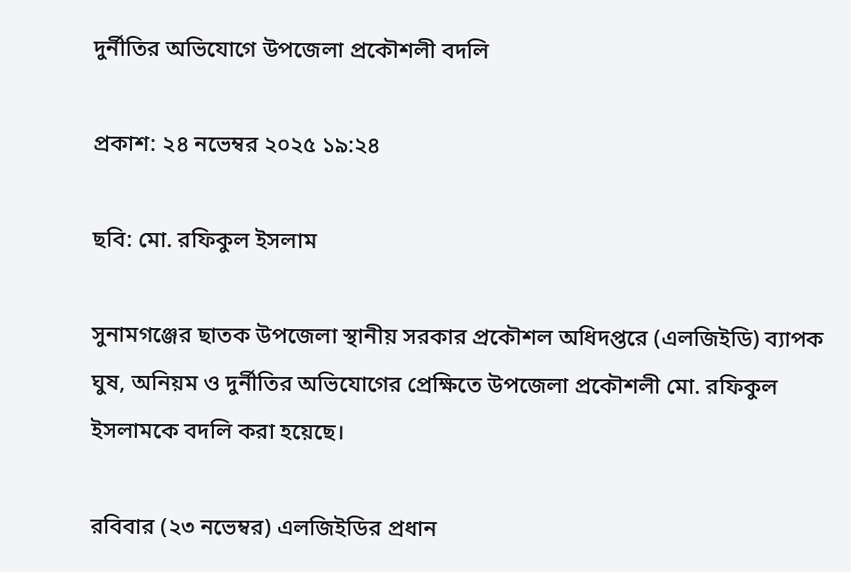দুর্নীতির অভিযোগে উপজেলা প্রকৌশলী বদলি

প্রকাশ: ২৪ নভেম্বর ২০২৫ ১৯:২৪

ছবি: মো. রফিকুল ইসলাম

সুনামগঞ্জের ছাতক উপজেলা স্থানীয় সরকার প্রকৌশল অধিদপ্তরে (এলজিইডি) ব্যাপক ঘুষ, অনিয়ম ও দুর্নীতির অভিযোগের প্রেক্ষিতে উপজেলা প্রকৌশলী মো. রফিকুল ইসলামকে বদলি করা হয়েছে।

রবিবার (২৩ নভেম্বর) এলজিইডির প্রধান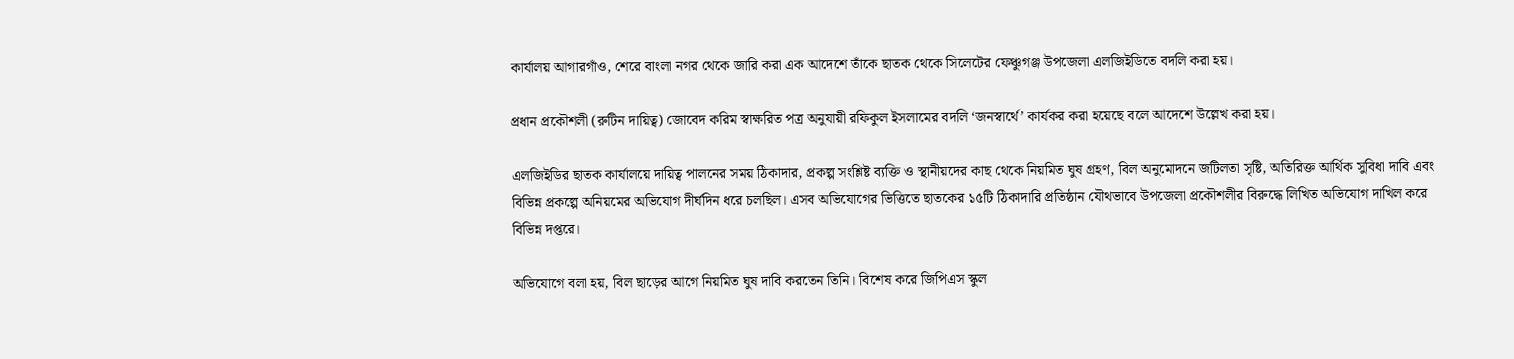কার্যালয় আগারগাঁও, শেরে বাংলা নগর থেকে জারি করা এক আদেশে তাঁকে ছাতক থেকে সিলেটের ফেঞ্চুগঞ্জ উপজেলা এলজিইডিতে বদলি করা হয়।

প্রধান প্রকৌশলী (রুটিন দায়িত্ব) জোবেদ করিম স্বাক্ষরিত পত্র অনুযায়ী রফিকুল ইসলামের বদলি ‘জনস্বার্থে’ কার্যকর করা হয়েছে বলে আদেশে উল্লেখ করা হয়।

এলজিইডির ছাতক কার্যালয়ে দায়িত্ব পালনের সময় ঠিকাদার, প্রকল্প সংশ্লিষ্ট ব্যক্তি ও স্থানীয়দের কাছ থেকে নিয়মিত ঘুষ গ্রহণ, বিল অনুমোদনে জটিলতা সৃষ্টি, অতিরিক্ত আর্থিক সুবিধা দাবি এবং বিভিন্ন প্রকল্পে অনিয়মের অভিযোগ দীর্ঘদিন ধরে চলছিল। এসব অভিযোগের ভিত্তিতে ছাতকের ১৫টি ঠিকাদারি প্রতিষ্ঠান যৌথভাবে উপজেলা প্রকৌশলীর বিরুদ্ধে লিখিত অভিযোগ দাখিল করে বিভিন্ন দপ্তরে।

অভিযোগে বলা হয়, বিল ছাড়ের আগে নিয়মিত ঘুষ দাবি করতেন তিনি। বিশেষ করে জিপিএস স্কুল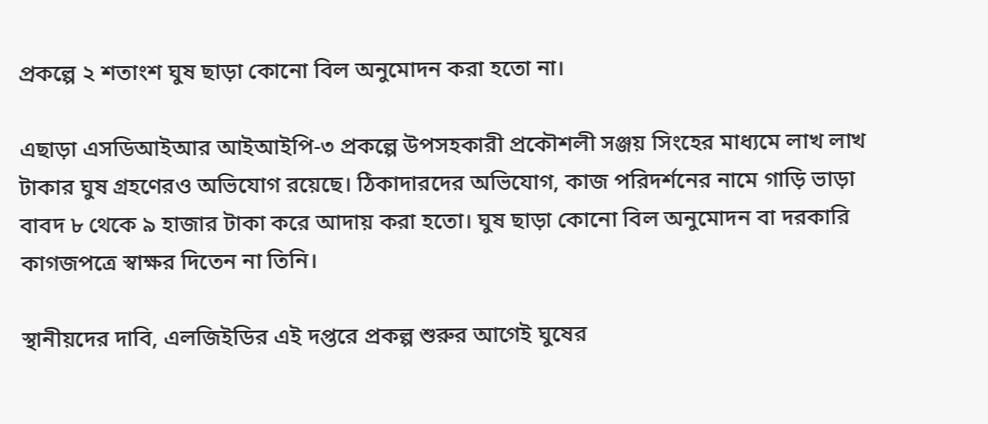প্রকল্পে ২ শতাংশ ঘুষ ছাড়া কোনো বিল অনুমোদন করা হতো না।

এছাড়া এসডিআইআর আইআইপি-৩ প্রকল্পে উপসহকারী প্রকৌশলী সঞ্জয় সিংহের মাধ্যমে লাখ লাখ টাকার ঘুষ গ্রহণেরও অভিযোগ রয়েছে। ঠিকাদারদের অভিযোগ, কাজ পরিদর্শনের নামে গাড়ি ভাড়া বাবদ ৮ থেকে ৯ হাজার টাকা করে আদায় করা হতো। ঘুষ ছাড়া কোনো বিল অনুমোদন বা দরকারি কাগজপত্রে স্বাক্ষর দিতেন না তিনি।

স্থানীয়দের দাবি, এলজিইডির এই দপ্তরে প্রকল্প শুরুর আগেই ঘুষের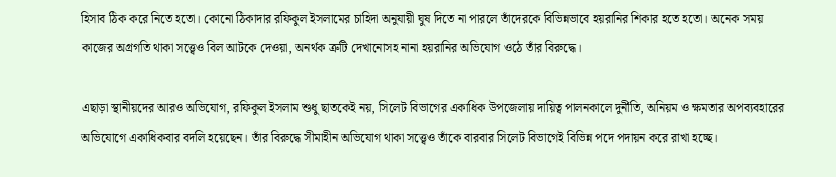হিসাব ঠিক করে নিতে হতো। কোনো ঠিকাদার রফিকুল ইসলামের চাহিদা অনুযায়ী ঘুষ দিতে না পারলে তাঁদেরকে বিভিন্নভাবে হয়রানির শিকার হতে হতো। অনেক সময় কাজের অগ্রগতি থাকা সত্ত্বেও বিল আটকে দেওয়া, অনর্থক ত্রুটি দেখানোসহ নানা হয়রানির অভিযোগ ওঠে তাঁর বিরুদ্ধে।

এছাড়া স্থানীয়দের আরও অভিযোগ, রফিকুল ইসলাম শুধু ছাতকেই নয়, সিলেট বিভাগের একাধিক উপজেলায় দায়িত্ব পালনকালে দুর্নীতি, অনিয়ম ও ক্ষমতার অপব্যবহারের অভিযোগে একাধিকবার বদলি হয়েছেন। তাঁর বিরুদ্ধে সীমাহীন অভিযোগ থাকা সত্ত্বেও তাঁকে বারবার সিলেট বিভাগেই বিভিন্ন পদে পদায়ন করে রাখা হচ্ছে।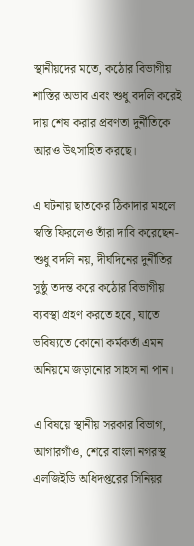স্থানীয়দের মতে, কঠোর বিভাগীয় শাস্তির অভাব এবং শুধু বদলি করেই দায় শেষ করার প্রবণতা দুর্নীতিকে আরও উৎসাহিত করছে।

এ ঘটনায় ছাতকের ঠিকাদার মহলে স্বস্তি ফিরলেও তাঁরা দাবি করেছেন-শুধু বদলি নয়, দীর্ঘদিনের দুর্নীতির সুষ্ঠু তদন্ত করে কঠোর বিভাগীয় ব্যবস্থা গ্রহণ করতে হবে, যাতে ভবিষ্যতে কোনো কর্মকর্তা এমন অনিয়মে জড়ানোর সাহস না পান।

এ বিষয়ে স্থানীয় সরকার বিভাগ, আগারগাঁও, শেরে বাংলা নগরস্থ এলজিইডি অধিদপ্তরের সিনিয়র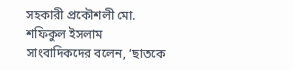সহকারী প্রকৌশলী মো. শফিকুল ইসলাম সাংবাদিকদের বলেন, ‘ছাতকে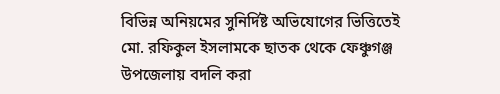বিভিন্ন অনিয়মের সুনির্দিষ্ট অভিযোগের ভিত্তিতেই মো. রফিকুল ইসলামকে ছাতক থেকে ফেঞ্চুগঞ্জ উপজেলায় বদলি করা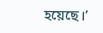হয়েছে।’